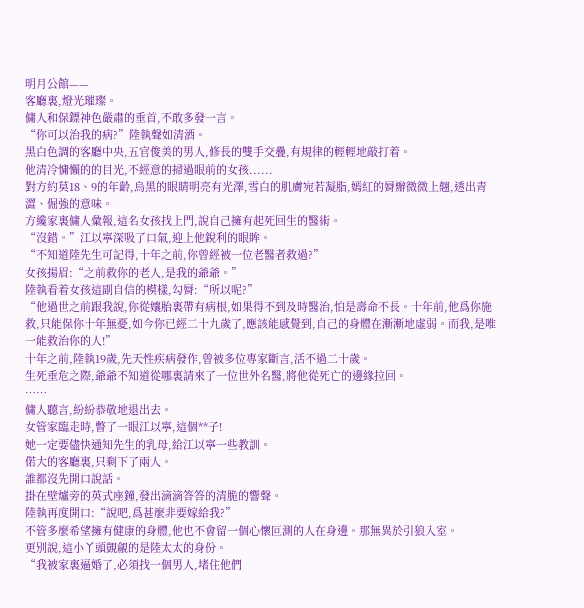明月公館——
客廳裏,燈光璀璨。
傭人和保鏢神色嚴肅的垂首,不敢多發一言。
“你可以治我的病?”陸執聲如清酒。
黑白色調的客廳中央,五官俊美的男人,修長的雙手交疊,有規律的輕輕地敲打着。
他清冷慵懶的的目光,不經意的掃過眼前的女孩......
對方約莫18、9的年齡,烏黑的眼睛明亮有光澤,雪白的肌膚宛若凝脂,嫣紅的脣瓣微微上翹,透出青澀、倔強的意味。
方纔家裏傭人彙報,這名女孩找上門,說自己擁有起死回生的醫術。
“沒錯。”江以寧深吸了口氣,迎上他銳利的眼眸。
“不知道陸先生可記得,十年之前,你曾經被一位老醫者救過?”
女孩揚眉:“之前救你的老人,是我的爺爺。”
陸執看着女孩這副自信的模樣,勾脣:“所以呢?”
“他過世之前跟我說,你從孃胎裏帶有病根,如果得不到及時醫治,怕是壽命不長。十年前,他爲你施救,只能保你十年無憂,如今你已經二十九歲了,應該能感覺到,自己的身體在漸漸地虛弱。而我,是唯一能救治你的人!”
十年之前,陸執19歲,先天性疾病發作,曾被多位專家斷言,活不過二十歲。
生死垂危之際,爺爺不知道從哪裏請來了一位世外名醫,將他從死亡的邊緣拉回。
……
傭人聽言,紛紛恭敬地退出去。
女管家臨走時,瞥了一眼江以寧,這個**子!
她一定要儘快通知先生的乳母,給江以寧一些教訓。
偌大的客廳裏,只剩下了兩人。
誰都沒先開口說話。
掛在壁爐旁的英式座鐘,發出滴滴答答的清脆的響聲。
陸執再度開口:“說吧,爲甚麼非要嫁給我?”
不管多麼希望擁有健康的身體,他也不會留一個心懷叵測的人在身邊。那無異於引狼入室。
更別說,這小丫頭覬覦的是陸太太的身份。
“我被家裏逼婚了,必須找一個男人,堵住他們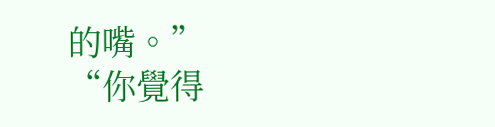的嘴。”
“你覺得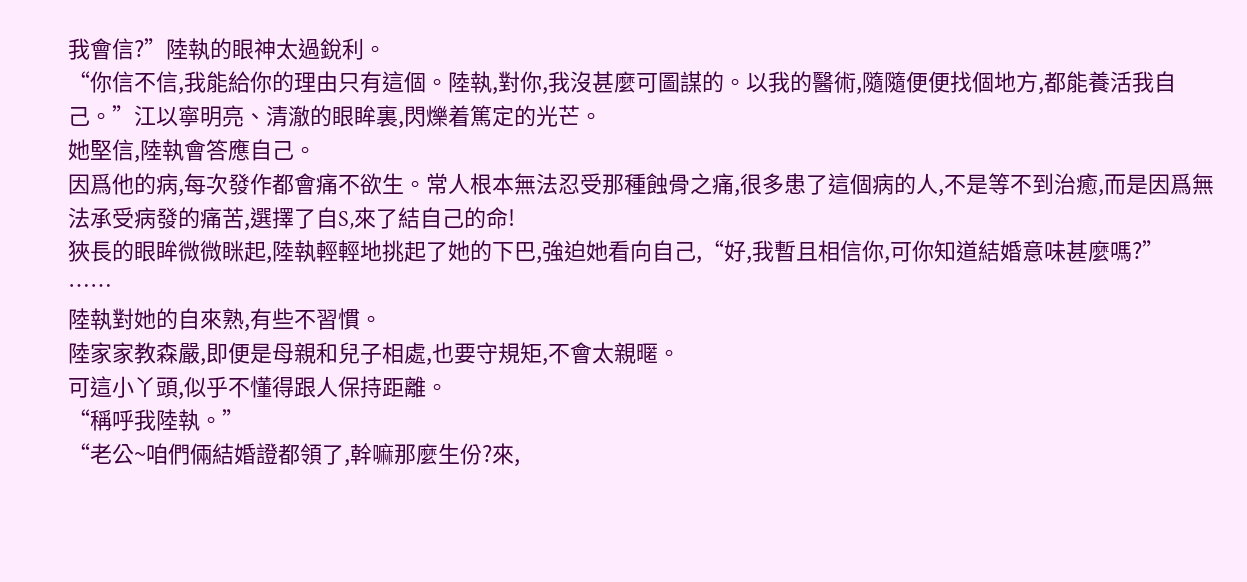我會信?”陸執的眼神太過銳利。
“你信不信,我能給你的理由只有這個。陸執,對你,我沒甚麼可圖謀的。以我的醫術,隨隨便便找個地方,都能養活我自己。”江以寧明亮、清澈的眼眸裏,閃爍着篤定的光芒。
她堅信,陸執會答應自己。
因爲他的病,每次發作都會痛不欲生。常人根本無法忍受那種蝕骨之痛,很多患了這個病的人,不是等不到治癒,而是因爲無法承受病發的痛苦,選擇了自S,來了結自己的命!
狹長的眼眸微微眯起,陸執輕輕地挑起了她的下巴,強迫她看向自己,“好,我暫且相信你,可你知道結婚意味甚麼嗎?”
……
陸執對她的自來熟,有些不習慣。
陸家家教森嚴,即便是母親和兒子相處,也要守規矩,不會太親暱。
可這小丫頭,似乎不懂得跟人保持距離。
“稱呼我陸執。”
“老公~咱們倆結婚證都領了,幹嘛那麼生份?來,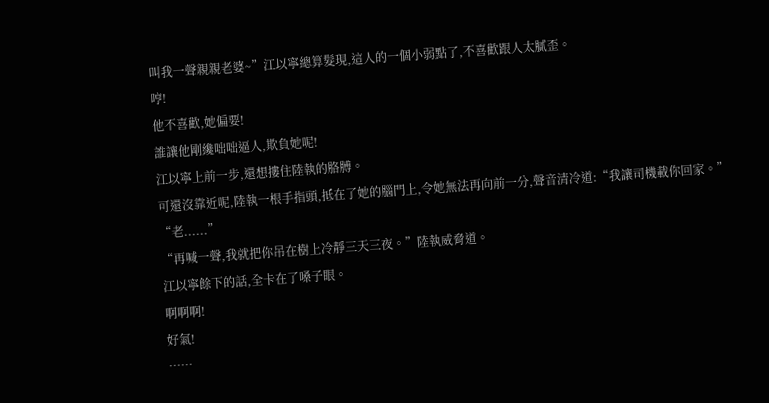叫我一聲親親老婆~”江以寧總算髮現,這人的一個小弱點了,不喜歡跟人太膩歪。
哼!
他不喜歡,她偏要!
誰讓他剛纔咄咄逼人,欺負她呢!
江以寧上前一步,還想摟住陸執的胳膊。
可還沒靠近呢,陸執一根手指頭,抵在了她的腦門上,令她無法再向前一分,聲音清冷道:“我讓司機載你回家。”
“老......”
“再喊一聲,我就把你吊在樹上冷靜三天三夜。”陸執威脅道。
江以寧餘下的話,全卡在了嗓子眼。
啊啊啊!
好氣!
……